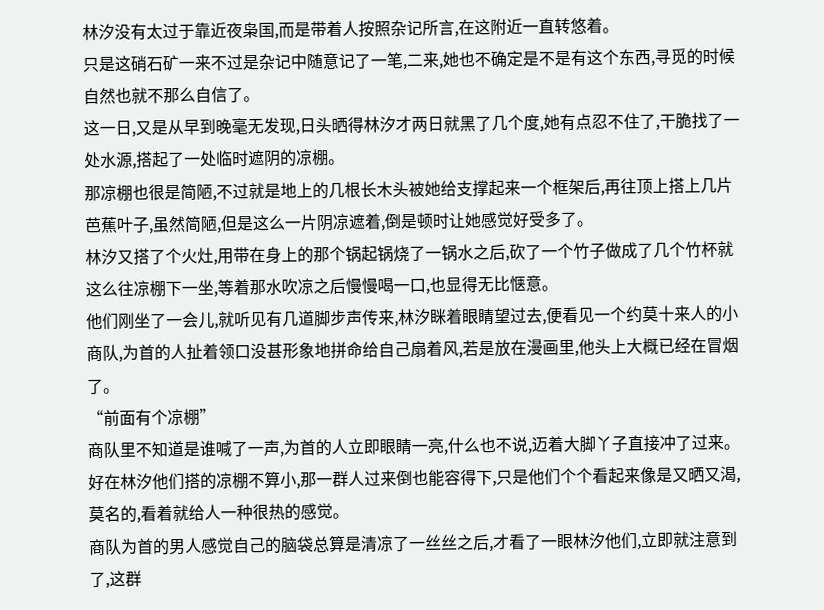林汐没有太过于靠近夜枭国,而是带着人按照杂记所言,在这附近一直转悠着。
只是这硝石矿一来不过是杂记中随意记了一笔,二来,她也不确定是不是有这个东西,寻觅的时候自然也就不那么自信了。
这一日,又是从早到晚毫无发现,日头晒得林汐才两日就黑了几个度,她有点忍不住了,干脆找了一处水源,搭起了一处临时遮阴的凉棚。
那凉棚也很是简陋,不过就是地上的几根长木头被她给支撑起来一个框架后,再往顶上搭上几片芭蕉叶子,虽然简陋,但是这么一片阴凉遮着,倒是顿时让她感觉好受多了。
林汐又搭了个火灶,用带在身上的那个锅起锅烧了一锅水之后,砍了一个竹子做成了几个竹杯就这么往凉棚下一坐,等着那水吹凉之后慢慢喝一口,也显得无比惬意。
他们刚坐了一会儿,就听见有几道脚步声传来,林汐眯着眼睛望过去,便看见一个约莫十来人的小商队,为首的人扯着领口没甚形象地拼命给自己扇着风,若是放在漫画里,他头上大概已经在冒烟了。
“前面有个凉棚”
商队里不知道是谁喊了一声,为首的人立即眼睛一亮,什么也不说,迈着大脚丫子直接冲了过来。
好在林汐他们搭的凉棚不算小,那一群人过来倒也能容得下,只是他们个个看起来像是又晒又渴,莫名的,看着就给人一种很热的感觉。
商队为首的男人感觉自己的脑袋总算是清凉了一丝丝之后,才看了一眼林汐他们,立即就注意到了,这群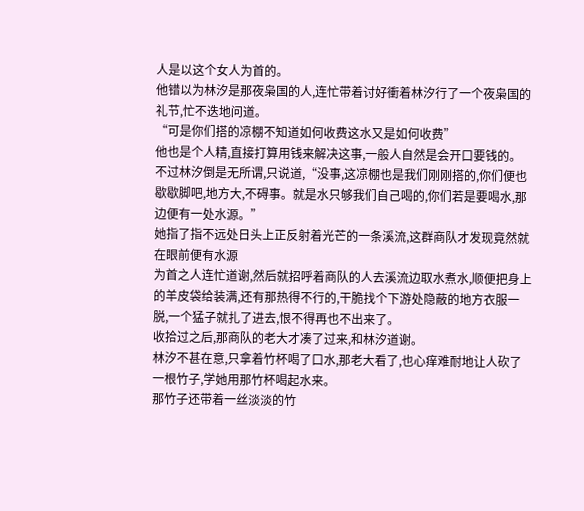人是以这个女人为首的。
他错以为林汐是那夜枭国的人,连忙带着讨好衝着林汐行了一个夜枭国的礼节,忙不迭地问道。
“可是你们搭的凉棚不知道如何收费这水又是如何收费”
他也是个人精,直接打算用钱来解决这事,一般人自然是会开口要钱的。
不过林汐倒是无所谓,只说道,“没事,这凉棚也是我们刚刚搭的,你们便也歇歇脚吧,地方大,不碍事。就是水只够我们自己喝的,你们若是要喝水,那边便有一处水源。”
她指了指不远处日头上正反射着光芒的一条溪流,这群商队才发现竟然就在眼前便有水源
为首之人连忙道谢,然后就招呼着商队的人去溪流边取水煮水,顺便把身上的羊皮袋给装满,还有那热得不行的,干脆找个下游处隐蔽的地方衣服一脱,一个猛子就扎了进去,恨不得再也不出来了。
收拾过之后,那商队的老大才凑了过来,和林汐道谢。
林汐不甚在意,只拿着竹杯喝了口水,那老大看了,也心痒难耐地让人砍了一根竹子,学她用那竹杯喝起水来。
那竹子还带着一丝淡淡的竹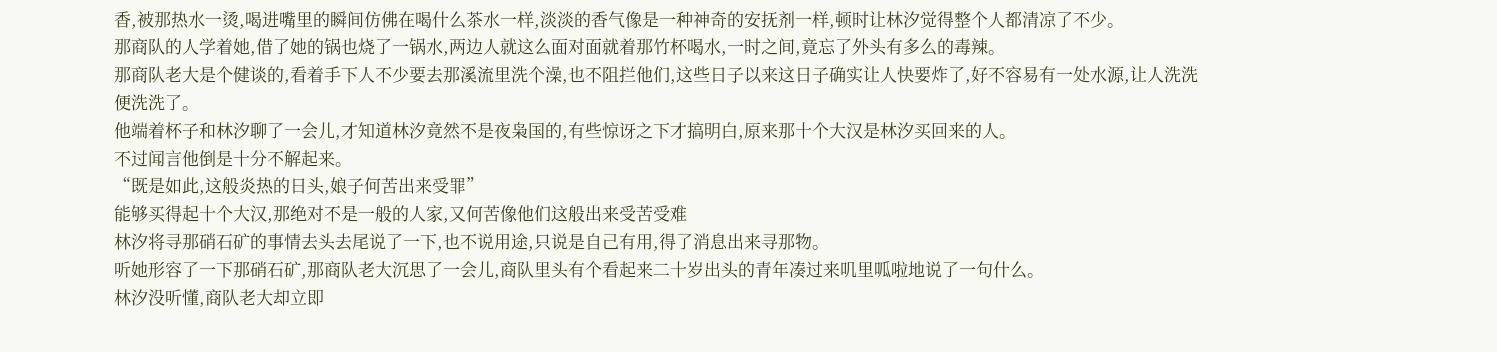香,被那热水一烫,喝进嘴里的瞬间仿佛在喝什么茶水一样,淡淡的香气像是一种神奇的安抚剂一样,顿时让林汐觉得整个人都清凉了不少。
那商队的人学着她,借了她的锅也烧了一锅水,两边人就这么面对面就着那竹杯喝水,一时之间,竟忘了外头有多么的毒辣。
那商队老大是个健谈的,看着手下人不少要去那溪流里洗个澡,也不阻拦他们,这些日子以来这日子确实让人快要炸了,好不容易有一处水源,让人洗洗便洗洗了。
他端着杯子和林汐聊了一会儿,才知道林汐竟然不是夜枭国的,有些惊讶之下才搞明白,原来那十个大汉是林汐买回来的人。
不过闻言他倒是十分不解起来。
“既是如此,这般炎热的日头,娘子何苦出来受罪”
能够买得起十个大汉,那绝对不是一般的人家,又何苦像他们这般出来受苦受难
林汐将寻那硝石矿的事情去头去尾说了一下,也不说用途,只说是自己有用,得了消息出来寻那物。
听她形容了一下那硝石矿,那商队老大沉思了一会儿,商队里头有个看起来二十岁出头的青年凑过来叽里呱啦地说了一句什么。
林汐没听懂,商队老大却立即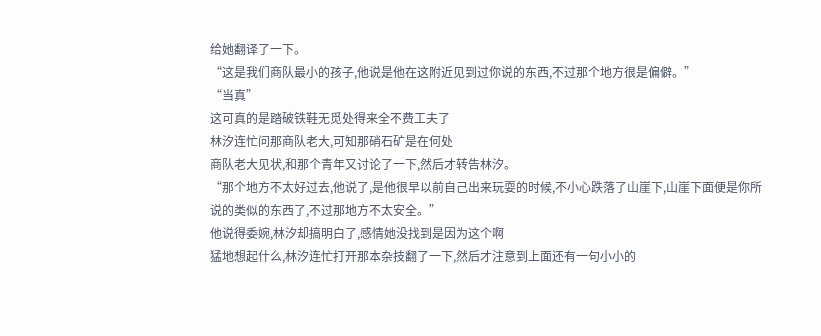给她翻译了一下。
“这是我们商队最小的孩子,他说是他在这附近见到过你说的东西,不过那个地方很是偏僻。”
“当真”
这可真的是踏破铁鞋无觅处得来全不费工夫了
林汐连忙问那商队老大,可知那硝石矿是在何处
商队老大见状,和那个青年又讨论了一下,然后才转告林汐。
“那个地方不太好过去,他说了,是他很早以前自己出来玩耍的时候,不小心跌落了山崖下,山崖下面便是你所说的类似的东西了,不过那地方不太安全。”
他说得委婉,林汐却搞明白了,感情她没找到是因为这个啊
猛地想起什么,林汐连忙打开那本杂技翻了一下,然后才注意到上面还有一句小小的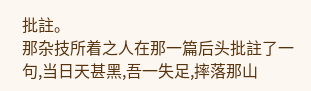批註。
那杂技所着之人在那一篇后头批註了一句,当日天甚黑,吾一失足,摔落那山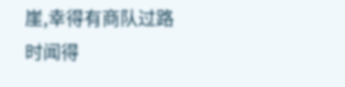崖,幸得有商队过路时闻得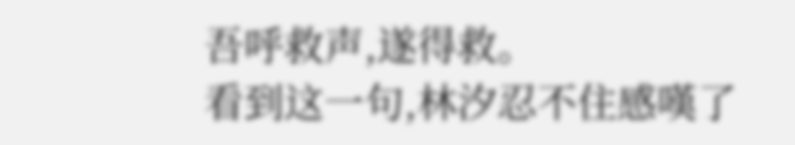吾呼救声,遂得救。
看到这一句,林汐忍不住感嘆了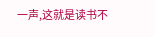一声,这就是读书不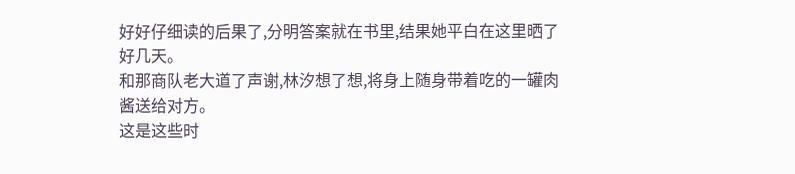好好仔细读的后果了,分明答案就在书里,结果她平白在这里晒了好几天。
和那商队老大道了声谢,林汐想了想,将身上随身带着吃的一罐肉酱送给对方。
这是这些时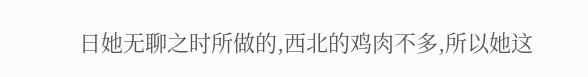日她无聊之时所做的,西北的鸡肉不多,所以她这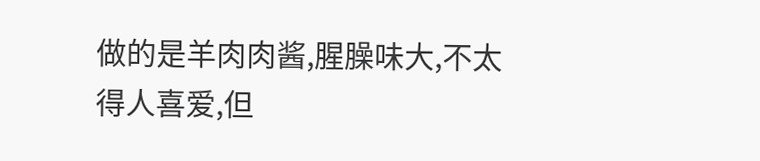做的是羊肉肉酱,腥臊味大,不太得人喜爱,但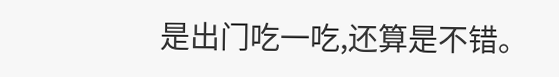是出门吃一吃,还算是不错。